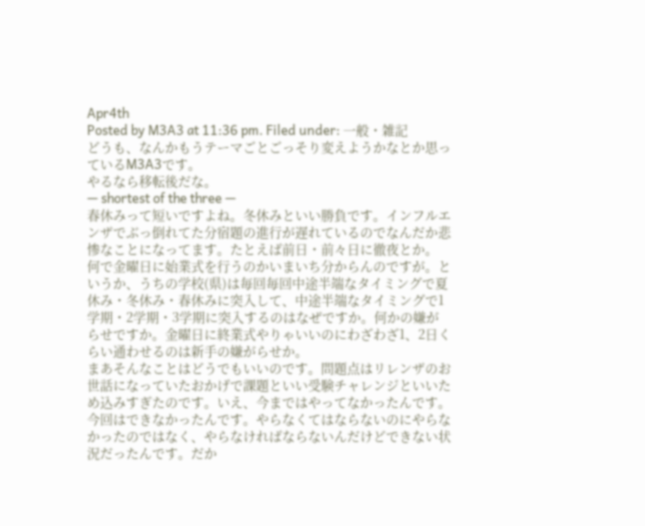Apr4th
Posted by M3A3 at 11:36 pm. Filed under: 一般・雑記
どうも、なんかもうテーマごとごっそり変えようかなとか思っているM3A3です。
やるなら移転後だな。
— shortest of the three —
春休みって短いですよね。冬休みといい勝負です。インフルエンザでぶっ倒れてた分宿題の進行が遅れているのでなんだか悲惨なことになってます。たとえば前日・前々日に徹夜とか。
何で金曜日に始業式を行うのかいまいち分からんのですが。というか、うちの学校(県)は毎回毎回中途半端なタイミングで夏休み・冬休み・春休みに突入して、中途半端なタイミングで1学期・2学期・3学期に突入するのはなぜですか。何かの嫌がらせですか。金曜日に終業式やりゃいいのにわざわざ1、2日くらい通わせるのは新手の嫌がらせか。
まあそんなことはどうでもいいのです。問題点はリレンザのお世話になっていたおかげで課題といい受験チャレンジといいため込みすぎたのです。いえ、今まではやってなかったんです。今回はできなかったんです。やらなくてはならないのにやらなかったのではなく、やらなければならないんだけどできない状況だったんです。だか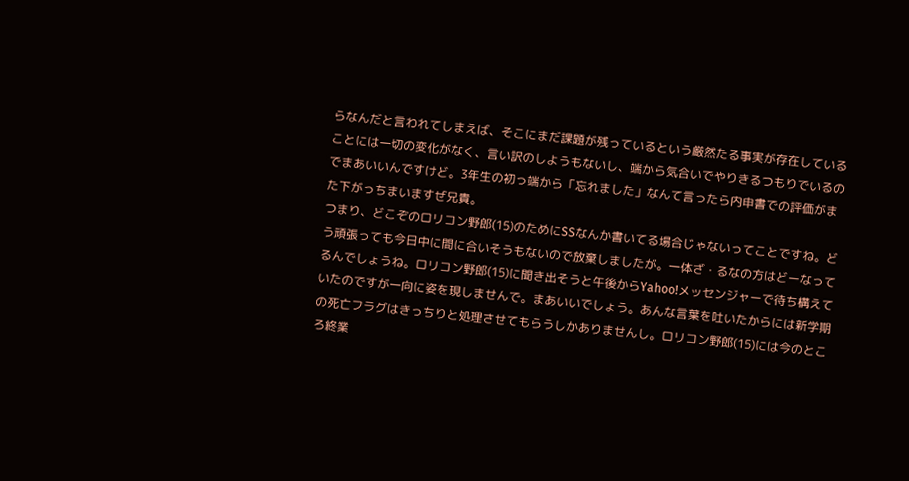らなんだと言われてしまえば、そこにまだ課題が残っているという厳然たる事実が存在していることには一切の変化がなく、言い訳のしようもないし、端から気合いでやりきるつもりでいるのでまあいいんですけど。3年生の初っ端から「忘れました」なんて言ったら内申書での評価がまた下がっちまいますぜ兄貴。
つまり、どこぞのロリコン野郎(15)のためにSSなんか書いてる場合じゃないってことですね。どう頑張っても今日中に間に合いそうもないので放棄しましたが。一体ざ・るなの方はどーなってるんでしょうね。ロリコン野郎(15)に聞き出そうと午後からYahoo!メッセンジャーで待ち構えていたのですが一向に姿を現しませんで。まあいいでしょう。あんな言葉を吐いたからには新学期の死亡フラグはきっちりと処理させてもらうしかありませんし。ロリコン野郎(15)には今のところ終業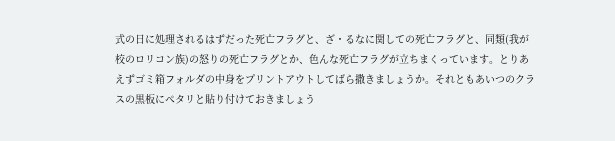式の日に処理されるはずだった死亡フラグと、ざ・るなに関しての死亡フラグと、同類(我が校のロリコン族)の怒りの死亡フラグとか、色んな死亡フラグが立ちまくっています。とりあえずゴミ箱フォルダの中身をプリントアウトしてばら撒きましょうか。それともあいつのクラスの黒板にペタリと貼り付けておきましょう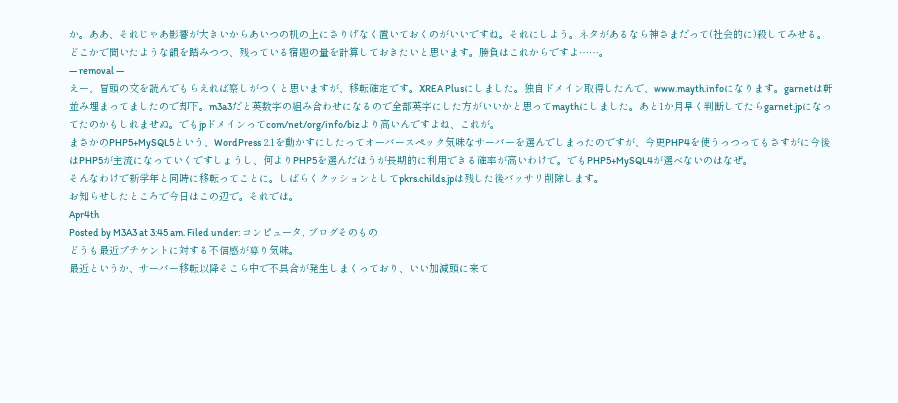か。ああ、それじゃあ影響が大きいからあいつの机の上にさりげなく置いておくのがいいですね。それにしよう。ネタがあるなら神さまだって(社会的に)殺してみせる。
どこかで聞いたような韻を踏みつつ、残っている宿題の量を計算しておきたいと思います。勝負はこれからですよ……。
— removal —
えー、冒頭の文を読んでもらえれば察しがつくと思いますが、移転確定です。XREA Plusにしました。独自ドメイン取得したんで、www.mayth.infoになります。garnetは軒並み埋まってましたので却下。m3a3だと英数字の組み合わせになるので全部英字にした方がいいかと思ってmaythにしました。あと1か月早く判断してたらgarnet.jpになってたのかもしれませぬ。でもjpドメインってcom/net/org/info/bizより高いんですよね、これが。
まさかのPHP5+MySQL5という、WordPress 2.1を動かすにしたってオーバースペック気味なサーバーを選んでしまったのですが、今更PHP4を使うっつってもさすがに今後はPHP5が主流になっていくですしょうし、何よりPHP5を選んだほうが長期的に利用できる確率が高いわけで。でもPHP5+MySQL4が選べないのはなぜ。
そんなわけで新学年と同時に移転ってことに。しばらくクッションとしてpkrs.childs.jpは残した後バッサリ削除します。
お知らせしたところで今日はこの辺で。それでは。
Apr4th
Posted by M3A3 at 3:45 am. Filed under: コンピュータ, ブログそのもの
どうも最近プチケントに対する不信感が募り気味。
最近というか、サーバー移転以降そこら中で不具合が発生しまくっており、いい加減頭に来て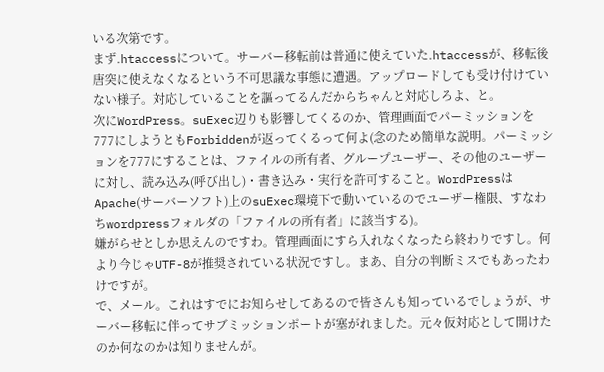いる次第です。
まず.htaccessについて。サーバー移転前は普通に使えていた.htaccessが、移転後唐突に使えなくなるという不可思議な事態に遭遇。アップロードしても受け付けていない様子。対応していることを謳ってるんだからちゃんと対応しろよ、と。
次にWordPress。suExec辺りも影響してくるのか、管理画面でパーミッションを777にしようともForbiddenが返ってくるって何よ(念のため簡単な説明。パーミッションを777にすることは、ファイルの所有者、グループユーザー、その他のユーザーに対し、読み込み(呼び出し)・書き込み・実行を許可すること。WordPressはApache(サーバーソフト)上のsuExec環境下で動いているのでユーザー権限、すなわちwordpressフォルダの「ファイルの所有者」に該当する)。
嫌がらせとしか思えんのですわ。管理画面にすら入れなくなったら終わりですし。何より今じゃUTF-8が推奨されている状況ですし。まあ、自分の判断ミスでもあったわけですが。
で、メール。これはすでにお知らせしてあるので皆さんも知っているでしょうが、サーバー移転に伴ってサブミッションポートが塞がれました。元々仮対応として開けたのか何なのかは知りませんが。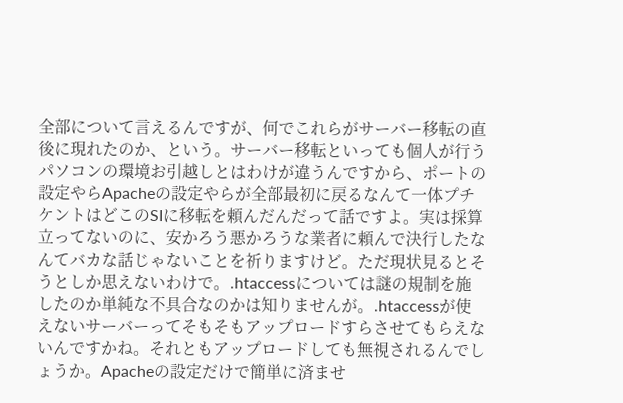全部について言えるんですが、何でこれらがサーバー移転の直後に現れたのか、という。サーバー移転といっても個人が行うパソコンの環境お引越しとはわけが違うんですから、ポートの設定やらApacheの設定やらが全部最初に戻るなんて一体プチケントはどこのSIに移転を頼んだんだって話ですよ。実は採算立ってないのに、安かろう悪かろうな業者に頼んで決行したなんてバカな話じゃないことを祈りますけど。ただ現状見るとそうとしか思えないわけで。.htaccessについては謎の規制を施したのか単純な不具合なのかは知りませんが。.htaccessが使えないサーバーってそもそもアップロードすらさせてもらえないんですかね。それともアップロードしても無視されるんでしょうか。Apacheの設定だけで簡単に済ませ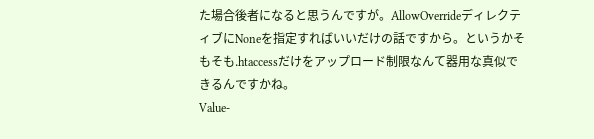た場合後者になると思うんですが。AllowOverrideディレクティブにNoneを指定すればいいだけの話ですから。というかそもそも.htaccessだけをアップロード制限なんて器用な真似できるんですかね。
Value-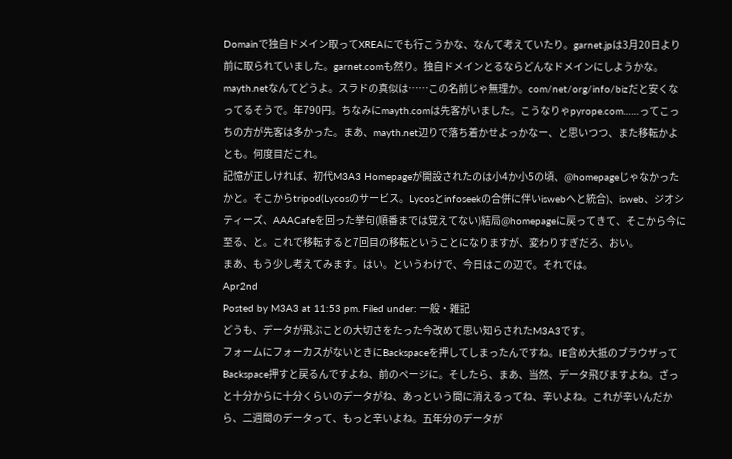Domainで独自ドメイン取ってXREAにでも行こうかな、なんて考えていたり。garnet.jpは3月20日より前に取られていました。garnet.comも然り。独自ドメインとるならどんなドメインにしようかな。mayth.netなんてどうよ。スラドの真似は……この名前じゃ無理か。com/net/org/info/bizだと安くなってるそうで。年790円。ちなみにmayth.comは先客がいました。こうなりゃpyrope.com……ってこっちの方が先客は多かった。まあ、mayth.net辺りで落ち着かせよっかなー、と思いつつ、また移転かよとも。何度目だこれ。
記憶が正しければ、初代M3A3 Homepageが開設されたのは小4か小5の頃、@homepageじゃなかったかと。そこからtripod(Lycosのサービス。Lycosとinfoseekの合併に伴いiswebへと統合)、isweb、ジオシティーズ、AAACafeを回った挙句(順番までは覚えてない)結局@homepageに戻ってきて、そこから今に至る、と。これで移転すると7回目の移転ということになりますが、変わりすぎだろ、おい。
まあ、もう少し考えてみます。はい。というわけで、今日はこの辺で。それでは。
Apr2nd
Posted by M3A3 at 11:53 pm. Filed under: 一般・雑記
どうも、データが飛ぶことの大切さをたった今改めて思い知らされたM3A3です。
フォームにフォーカスがないときにBackspaceを押してしまったんですね。IE含め大抵のブラウザってBackspace押すと戻るんですよね、前のページに。そしたら、まあ、当然、データ飛びますよね。ざっと十分からに十分くらいのデータがね、あっという間に消えるってね、辛いよね。これが辛いんだから、二週間のデータって、もっと辛いよね。五年分のデータが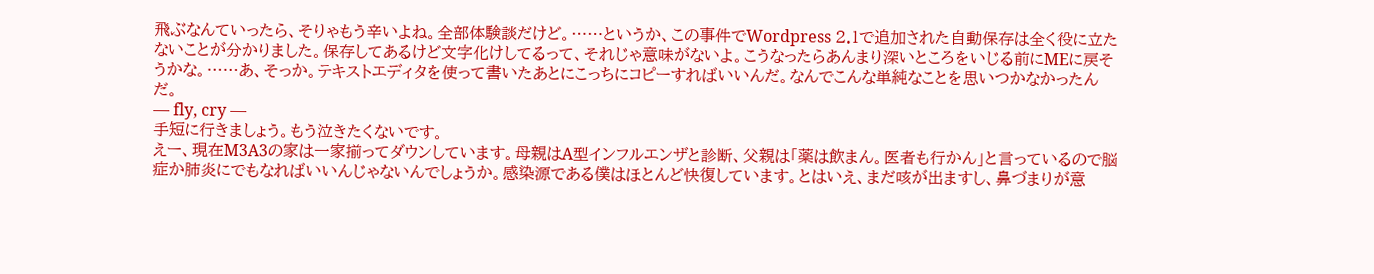飛ぶなんていったら、そりゃもう辛いよね。全部体験談だけど。……というか、この事件でWordpress 2.1で追加された自動保存は全く役に立たないことが分かりました。保存してあるけど文字化けしてるって、それじゃ意味がないよ。こうなったらあんまり深いところをいじる前にMEに戻そうかな。……あ、そっか。テキストエディタを使って書いたあとにこっちにコピーすればいいんだ。なんでこんな単純なことを思いつかなかったんだ。
— fly, cry —
手短に行きましょう。もう泣きたくないです。
えー、現在M3A3の家は一家揃ってダウンしています。母親はA型インフルエンザと診断、父親は「薬は飲まん。医者も行かん」と言っているので脳症か肺炎にでもなればいいんじゃないんでしょうか。感染源である僕はほとんど快復しています。とはいえ、まだ咳が出ますし、鼻づまりが意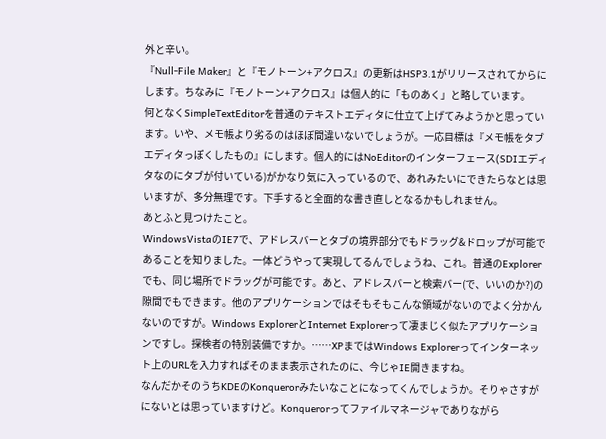外と辛い。
『Null-File Maker』と『モノトーン+アクロス』の更新はHSP3.1がリリースされてからにします。ちなみに『モノトーン+アクロス』は個人的に「ものあく」と略しています。
何となくSimpleTextEditorを普通のテキストエディタに仕立て上げてみようかと思っています。いや、メモ帳より劣るのはほぼ間違いないでしょうが。一応目標は『メモ帳をタブエディタっぽくしたもの』にします。個人的にはNoEditorのインターフェース(SDIエディタなのにタブが付いている)がかなり気に入っているので、あれみたいにできたらなとは思いますが、多分無理です。下手すると全面的な書き直しとなるかもしれません。
あとふと見つけたこと。
WindowsVistaのIE7で、アドレスバーとタブの境界部分でもドラッグ&ドロップが可能であることを知りました。一体どうやって実現してるんでしょうね、これ。普通のExplorerでも、同じ場所でドラッグが可能です。あと、アドレスバーと検索バー(で、いいのか?)の隙間でもできます。他のアプリケーションではそもそもこんな領域がないのでよく分かんないのですが。Windows ExplorerとInternet Explorerって凄まじく似たアプリケーションですし。探検者の特別装備ですか。……XPまではWindows Explorerってインターネット上のURLを入力すればそのまま表示されたのに、今じゃIE開きますね。
なんだかそのうちKDEのKonquerorみたいなことになってくんでしょうか。そりゃさすがにないとは思っていますけど。Konquerorってファイルマネージャでありながら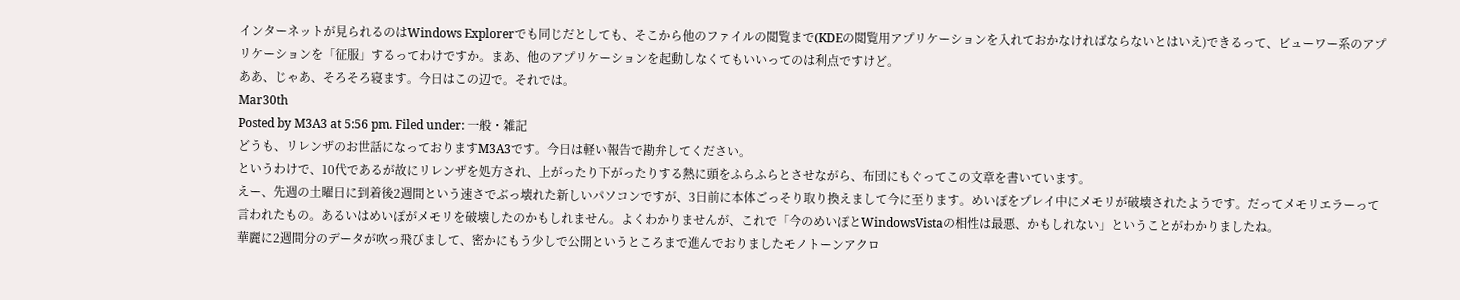インターネットが見られるのはWindows Explorerでも同じだとしても、そこから他のファイルの閲覧まで(KDEの閲覧用アプリケーションを入れておかなければならないとはいえ)できるって、ビューワー系のアプリケーションを「征服」するってわけですか。まあ、他のアプリケーションを起動しなくてもいいってのは利点ですけど。
ああ、じゃあ、そろそろ寝ます。今日はこの辺で。それでは。
Mar30th
Posted by M3A3 at 5:56 pm. Filed under: 一般・雑記
どうも、リレンザのお世話になっておりますM3A3です。今日は軽い報告で勘弁してください。
というわけで、10代であるが故にリレンザを処方され、上がったり下がったりする熱に頭をふらふらとさせながら、布団にもぐってこの文章を書いています。
えー、先週の土曜日に到着後2週間という速さでぶっ壊れた新しいパソコンですが、3日前に本体ごっそり取り換えまして今に至ります。めいぽをプレイ中にメモリが破壊されたようです。だってメモリエラーって言われたもの。あるいはめいぽがメモリを破壊したのかもしれません。よくわかりませんが、これで「今のめいぽとWindowsVistaの相性は最悪、かもしれない」ということがわかりましたね。
華麗に2週間分のデータが吹っ飛びまして、密かにもう少しで公開というところまで進んでおりましたモノトーンアクロ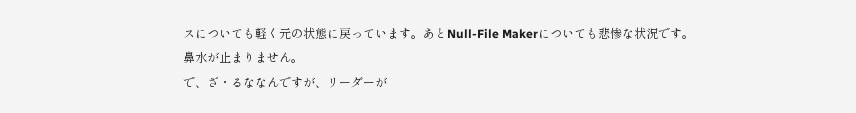スについても軽く元の状態に戻っています。あとNull-File Makerについても悲惨な状況です。
鼻水が止まりません。
で、ざ・るななんですが、リーダーが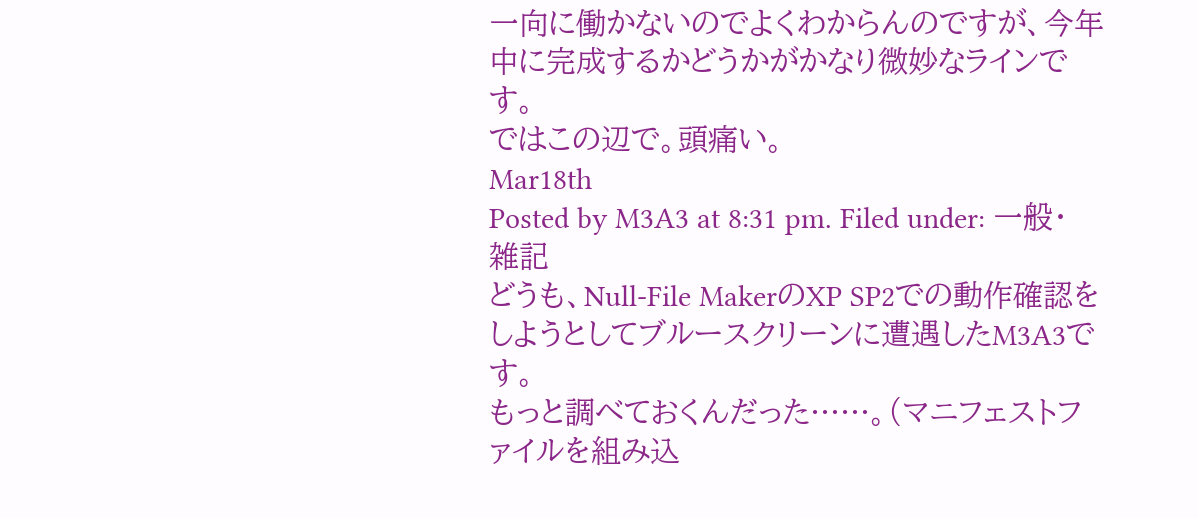一向に働かないのでよくわからんのですが、今年中に完成するかどうかがかなり微妙なラインです。
ではこの辺で。頭痛い。
Mar18th
Posted by M3A3 at 8:31 pm. Filed under: 一般・雑記
どうも、Null-File MakerのXP SP2での動作確認をしようとしてブルースクリーンに遭遇したM3A3です。
もっと調べておくんだった……。(マニフェストファイルを組み込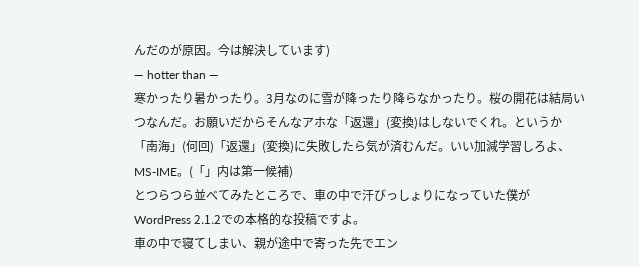んだのが原因。今は解決しています)
— hotter than —
寒かったり暑かったり。3月なのに雪が降ったり降らなかったり。桜の開花は結局いつなんだ。お願いだからそんなアホな「返還」(変換)はしないでくれ。というか「南海」(何回)「返還」(変換)に失敗したら気が済むんだ。いい加減学習しろよ、MS-IME。(「」内は第一候補)
とつらつら並べてみたところで、車の中で汗びっしょりになっていた僕がWordPress 2.1.2での本格的な投稿ですよ。
車の中で寝てしまい、親が途中で寄った先でエン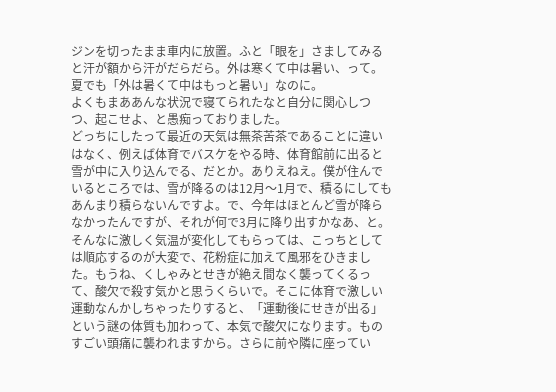ジンを切ったまま車内に放置。ふと「眼を」さましてみると汗が額から汗がだらだら。外は寒くて中は暑い、って。夏でも「外は暑くて中はもっと暑い」なのに。
よくもまああんな状況で寝てられたなと自分に関心しつつ、起こせよ、と愚痴っておりました。
どっちにしたって最近の天気は無茶苦茶であることに違いはなく、例えば体育でバスケをやる時、体育館前に出ると雪が中に入り込んでる、だとか。ありえねえ。僕が住んでいるところでは、雪が降るのは12月〜1月で、積るにしてもあんまり積らないんですよ。で、今年はほとんど雪が降らなかったんですが、それが何で3月に降り出すかなあ、と。
そんなに激しく気温が変化してもらっては、こっちとしては順応するのが大変で、花粉症に加えて風邪をひきました。もうね、くしゃみとせきが絶え間なく襲ってくるって、酸欠で殺す気かと思うくらいで。そこに体育で激しい運動なんかしちゃったりすると、「運動後にせきが出る」という謎の体質も加わって、本気で酸欠になります。ものすごい頭痛に襲われますから。さらに前や隣に座ってい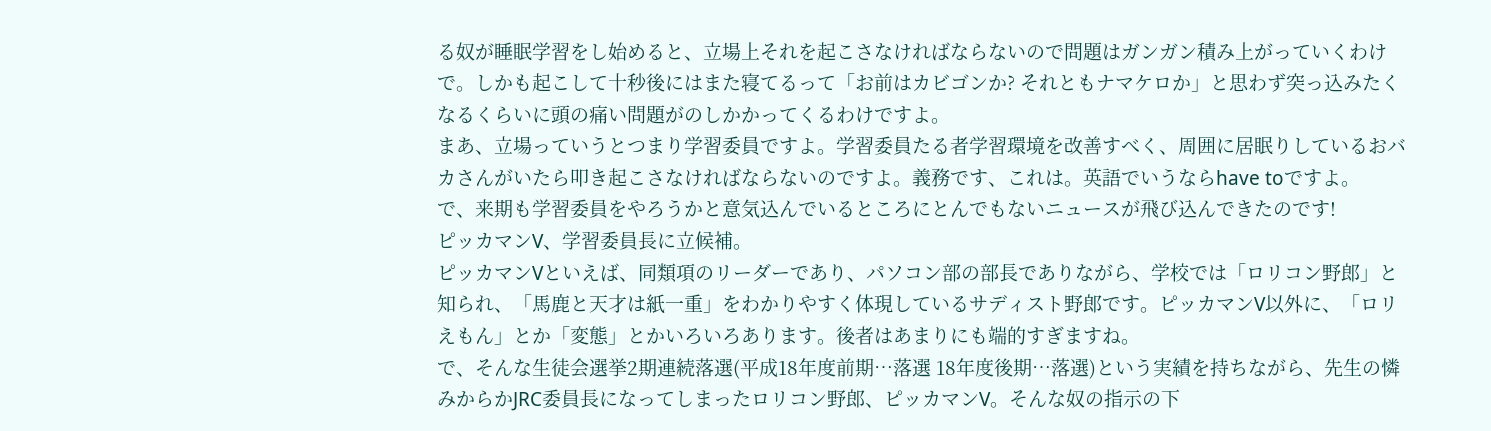る奴が睡眠学習をし始めると、立場上それを起こさなければならないので問題はガンガン積み上がっていくわけで。しかも起こして十秒後にはまた寝てるって「お前はカビゴンか? それともナマケロか」と思わず突っ込みたくなるくらいに頭の痛い問題がのしかかってくるわけですよ。
まあ、立場っていうとつまり学習委員ですよ。学習委員たる者学習環境を改善すべく、周囲に居眠りしているおバカさんがいたら叩き起こさなければならないのですよ。義務です、これは。英語でいうならhave toですよ。
で、来期も学習委員をやろうかと意気込んでいるところにとんでもないニュースが飛び込んできたのです!
ピッカマンV、学習委員長に立候補。
ピッカマンVといえば、同類項のリーダーであり、パソコン部の部長でありながら、学校では「ロリコン野郎」と知られ、「馬鹿と天才は紙一重」をわかりやすく体現しているサディスト野郎です。ピッカマンV以外に、「ロリえもん」とか「変態」とかいろいろあります。後者はあまりにも端的すぎますね。
で、そんな生徒会選挙2期連続落選(平成18年度前期…落選 18年度後期…落選)という実績を持ちながら、先生の憐みからかJRC委員長になってしまったロリコン野郎、ピッカマンV。そんな奴の指示の下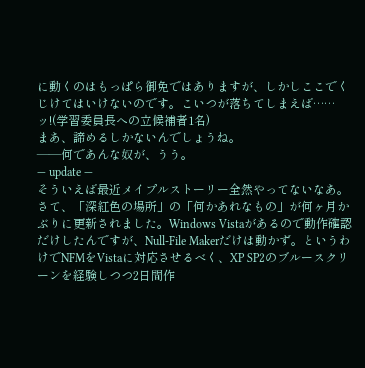に動くのはもっぱら御免ではありますが、しかしここでくじけてはいけないのです。こいつが落ちてしまえば……ッ!(学習委員長への立候補者1名)
まあ、諦めるしかないんでしょうね。
――何であんな奴が、うう。
— update —
そういえば最近メイプルストーリー全然やってないなあ。
さて、「深紅色の場所」の「何かあれなもの」が何ヶ月かぶりに更新されました。Windows Vistaがあるので動作確認だけしたんですが、Null-File Makerだけは動かず。というわけでNFMをVistaに対応させるべく、XP SP2のブルースクリーンを経験しつつ2日間作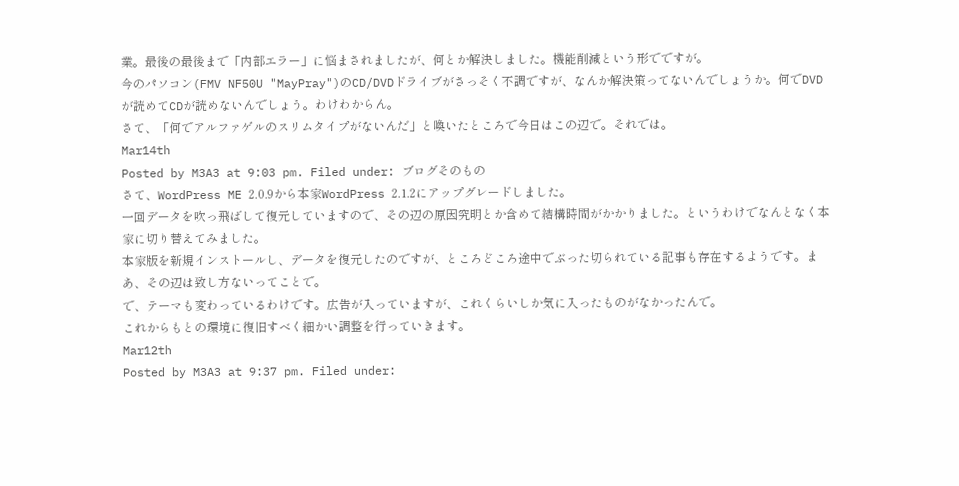業。最後の最後まで「内部エラー」に悩まされましたが、何とか解決しました。機能削減という形でですが。
今のパソコン(FMV NF50U "MayPray")のCD/DVDドライブがさっそく不調ですが、なんか解決策ってないんでしょうか。何でDVDが読めてCDが読めないんでしょう。わけわからん。
さて、「何でアルファゲルのスリムタイプがないんだ」と喚いたところで今日はこの辺で。それでは。
Mar14th
Posted by M3A3 at 9:03 pm. Filed under: ブログそのもの
さて、WordPress ME 2.0.9から本家WordPress 2.1.2にアップグレードしました。
一回データを吹っ飛ばして復元していますので、その辺の原因究明とか含めて結構時間がかかりました。というわけでなんとなく本家に切り替えてみました。
本家版を新規インストールし、データを復元したのですが、ところどころ途中でぶった切られている記事も存在するようです。まあ、その辺は致し方ないってことで。
で、テーマも変わっているわけです。広告が入っていますが、これくらいしか気に入ったものがなかったんで。
これからもとの環境に復旧すべく細かい調整を行っていきます。
Mar12th
Posted by M3A3 at 9:37 pm. Filed under: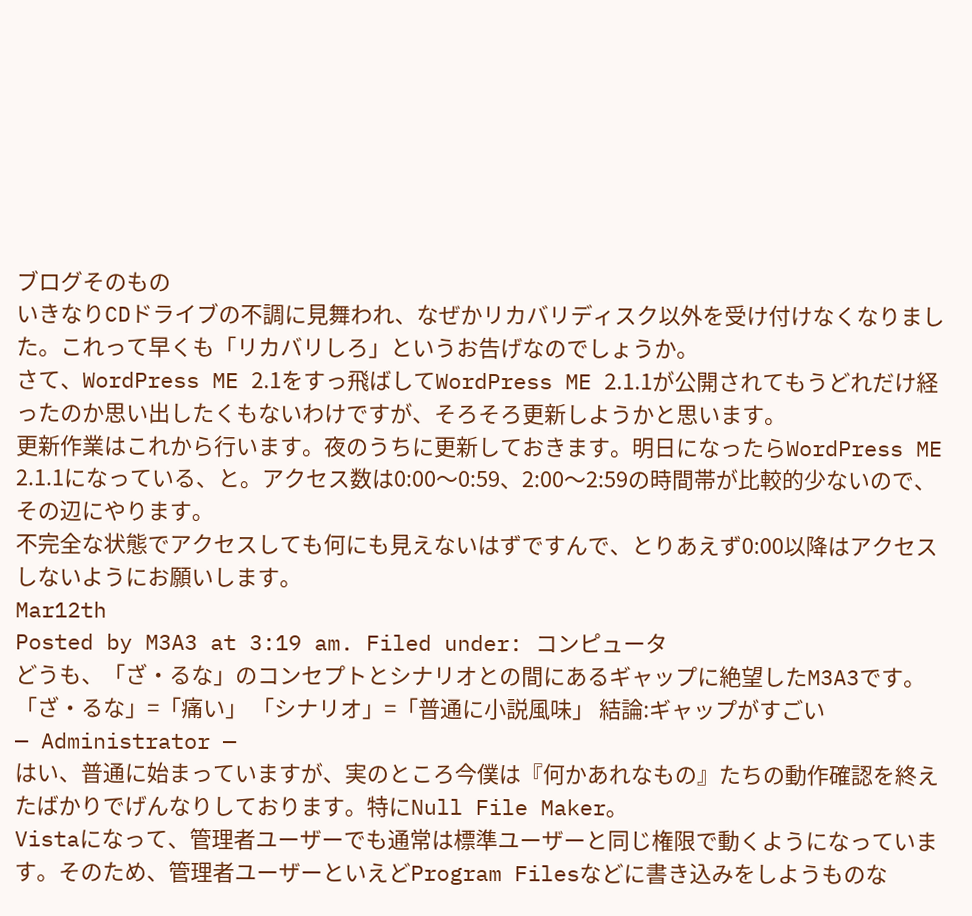ブログそのもの
いきなりCDドライブの不調に見舞われ、なぜかリカバリディスク以外を受け付けなくなりました。これって早くも「リカバリしろ」というお告げなのでしょうか。
さて、WordPress ME 2.1をすっ飛ばしてWordPress ME 2.1.1が公開されてもうどれだけ経ったのか思い出したくもないわけですが、そろそろ更新しようかと思います。
更新作業はこれから行います。夜のうちに更新しておきます。明日になったらWordPress ME 2.1.1になっている、と。アクセス数は0:00〜0:59、2:00〜2:59の時間帯が比較的少ないので、その辺にやります。
不完全な状態でアクセスしても何にも見えないはずですんで、とりあえず0:00以降はアクセスしないようにお願いします。
Mar12th
Posted by M3A3 at 3:19 am. Filed under: コンピュータ
どうも、「ざ・るな」のコンセプトとシナリオとの間にあるギャップに絶望したM3A3です。
「ざ・るな」=「痛い」 「シナリオ」=「普通に小説風味」 結論:ギャップがすごい
— Administrator —
はい、普通に始まっていますが、実のところ今僕は『何かあれなもの』たちの動作確認を終えたばかりでげんなりしております。特にNull File Maker。
Vistaになって、管理者ユーザーでも通常は標準ユーザーと同じ権限で動くようになっています。そのため、管理者ユーザーといえどProgram Filesなどに書き込みをしようものな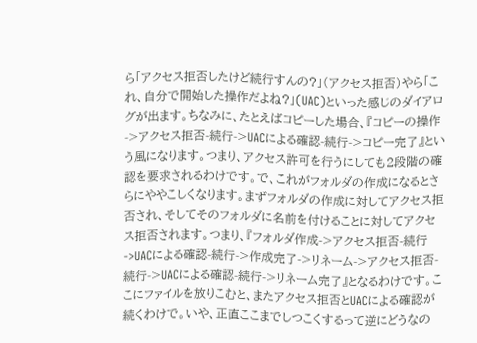ら「アクセス拒否したけど続行すんの?」(アクセス拒否)やら「これ、自分で開始した操作だよね?」(UAC)といった感じのダイアログが出ます。ちなみに、たとえばコピーした場合、『コピーの操作->アクセス拒否-続行->UACによる確認-続行->コピー完了』という風になります。つまり、アクセス許可を行うにしても2段階の確認を要求されるわけです。で、これがフォルダの作成になるとさらにややこしくなります。まずフォルダの作成に対してアクセス拒否され、そしてそのフォルダに名前を付けることに対してアクセス拒否されます。つまり、『フォルダ作成->アクセス拒否-続行->UACによる確認-続行->作成完了->リネーム->アクセス拒否-続行->UACによる確認-続行->リネーム完了』となるわけです。ここにファイルを放りこむと、またアクセス拒否とUACによる確認が続くわけで。いや、正直ここまでしつこくするって逆にどうなの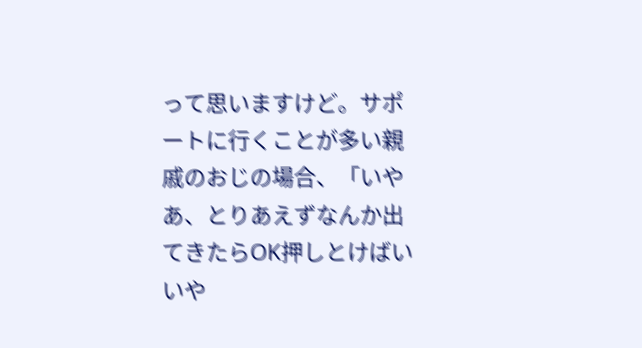って思いますけど。サポートに行くことが多い親戚のおじの場合、「いやあ、とりあえずなんか出てきたらOK押しとけばいいや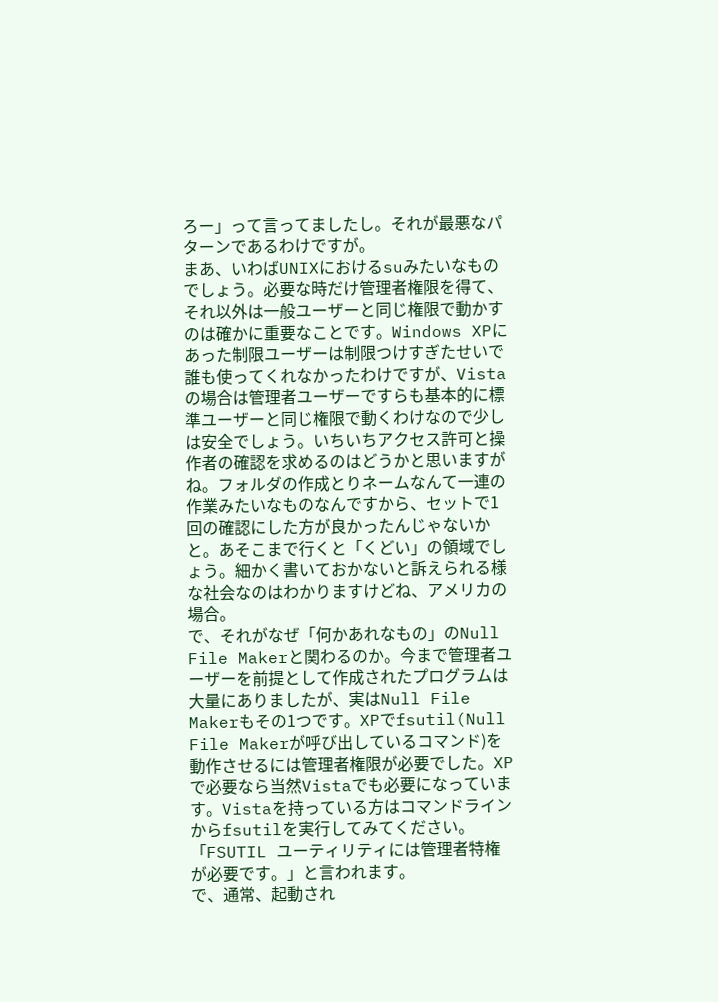ろー」って言ってましたし。それが最悪なパターンであるわけですが。
まあ、いわばUNIXにおけるsuみたいなものでしょう。必要な時だけ管理者権限を得て、それ以外は一般ユーザーと同じ権限で動かすのは確かに重要なことです。Windows XPにあった制限ユーザーは制限つけすぎたせいで誰も使ってくれなかったわけですが、Vistaの場合は管理者ユーザーですらも基本的に標準ユーザーと同じ権限で動くわけなので少しは安全でしょう。いちいちアクセス許可と操作者の確認を求めるのはどうかと思いますがね。フォルダの作成とりネームなんて一連の作業みたいなものなんですから、セットで1回の確認にした方が良かったんじゃないかと。あそこまで行くと「くどい」の領域でしょう。細かく書いておかないと訴えられる様な社会なのはわかりますけどね、アメリカの場合。
で、それがなぜ「何かあれなもの」のNull File Makerと関わるのか。今まで管理者ユーザーを前提として作成されたプログラムは大量にありましたが、実はNull File Makerもその1つです。XPでfsutil(Null File Makerが呼び出しているコマンド)を動作させるには管理者権限が必要でした。XPで必要なら当然Vistaでも必要になっています。Vistaを持っている方はコマンドラインからfsutilを実行してみてください。「FSUTIL ユーティリティには管理者特権が必要です。」と言われます。
で、通常、起動され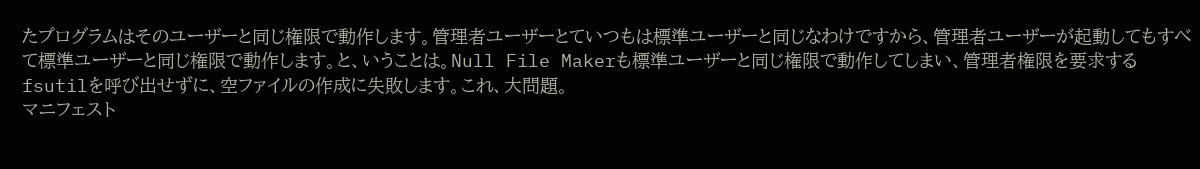たプログラムはそのユーザーと同じ権限で動作します。管理者ユーザーとていつもは標準ユーザーと同じなわけですから、管理者ユーザーが起動してもすべて標準ユーザーと同じ権限で動作します。と、いうことは。Null File Makerも標準ユーザーと同じ権限で動作してしまい、管理者権限を要求するfsutilを呼び出せずに、空ファイルの作成に失敗します。これ、大問題。
マニフェスト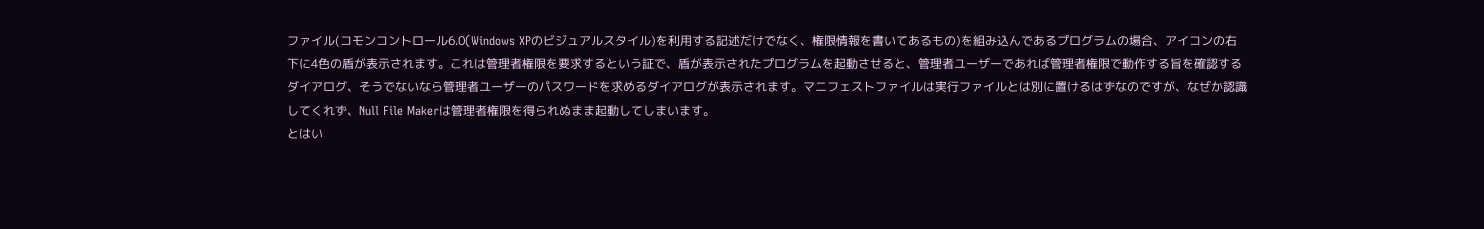ファイル(コモンコントロール6.0(Windows XPのビジュアルスタイル)を利用する記述だけでなく、権限情報を書いてあるもの)を組み込んであるプログラムの場合、アイコンの右下に4色の盾が表示されます。これは管理者権限を要求するという証で、盾が表示されたプログラムを起動させると、管理者ユーザーであれば管理者権限で動作する旨を確認するダイアログ、そうでないなら管理者ユーザーのパスワードを求めるダイアログが表示されます。マニフェストファイルは実行ファイルとは別に置けるはずなのですが、なぜか認識してくれず、Null File Makerは管理者権限を得られぬまま起動してしまいます。
とはい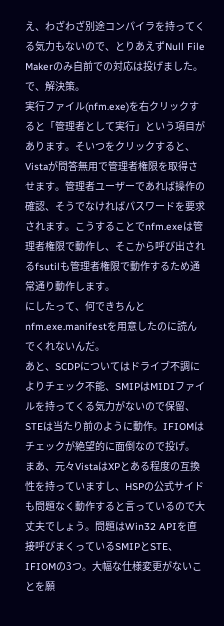え、わざわざ別途コンパイラを持ってくる気力もないので、とりあえずNull File Makerのみ自前での対応は投げました。で、解決策。
実行ファイル(nfm.exe)を右クリックすると「管理者として実行」という項目があります。そいつをクリックすると、Vistaが問答無用で管理者権限を取得させます。管理者ユーザーであれば操作の確認、そうでなければパスワードを要求されます。こうすることでnfm.exeは管理者権限で動作し、そこから呼び出されるfsutilも管理者権限で動作するため通常通り動作します。
にしたって、何できちんとnfm.exe.manifestを用意したのに読んでくれないんだ。
あと、SCDPについてはドライブ不調によりチェック不能、SMIPはMIDIファイルを持ってくる気力がないので保留、STEは当たり前のように動作。IFIOMはチェックが絶望的に面倒なので投げ。
まあ、元々VistaはXPとある程度の互換性を持っていますし、HSPの公式サイドも問題なく動作すると言っているので大丈夫でしょう。問題はWin32 APIを直接呼びまくっているSMIPとSTE、IFIOMの3つ。大幅な仕様変更がないことを願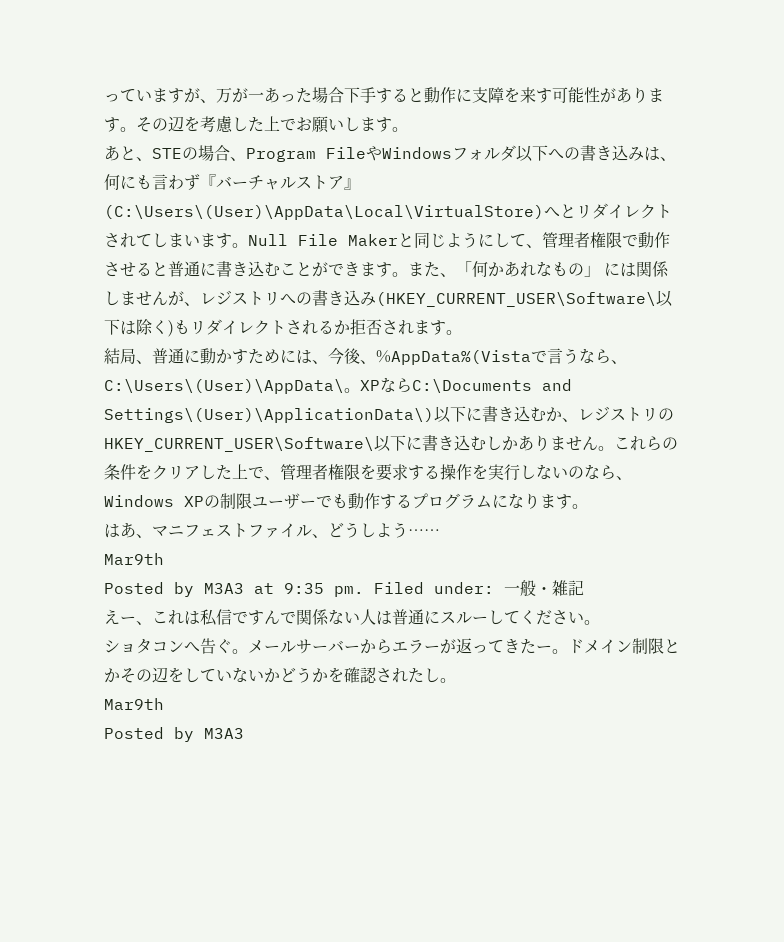っていますが、万が一あった場合下手すると動作に支障を来す可能性があります。その辺を考慮した上でお願いします。
あと、STEの場合、Program FileやWindowsフォルダ以下への書き込みは、何にも言わず『バーチャルストア』(C:\Users\(User)\AppData\Local\VirtualStore)へとリダイレクトされてしまいます。Null File Makerと同じようにして、管理者権限で動作させると普通に書き込むことができます。また、「何かあれなもの」 には関係しませんが、レジストリへの書き込み(HKEY_CURRENT_USER\Software\以下は除く)もリダイレクトされるか拒否されます。
結局、普通に動かすためには、今後、%AppData%(Vistaで言うなら、C:\Users\(User)\AppData\。XPならC:\Documents and Settings\(User)\ApplicationData\)以下に書き込むか、レジストリのHKEY_CURRENT_USER\Software\以下に書き込むしかありません。これらの条件をクリアした上で、管理者権限を要求する操作を実行しないのなら、Windows XPの制限ユーザーでも動作するプログラムになります。
はあ、マニフェストファイル、どうしよう……
Mar9th
Posted by M3A3 at 9:35 pm. Filed under: 一般・雑記
えー、これは私信ですんで関係ない人は普通にスルーしてください。
ショタコンへ告ぐ。メールサーバーからエラーが返ってきたー。ドメイン制限とかその辺をしていないかどうかを確認されたし。
Mar9th
Posted by M3A3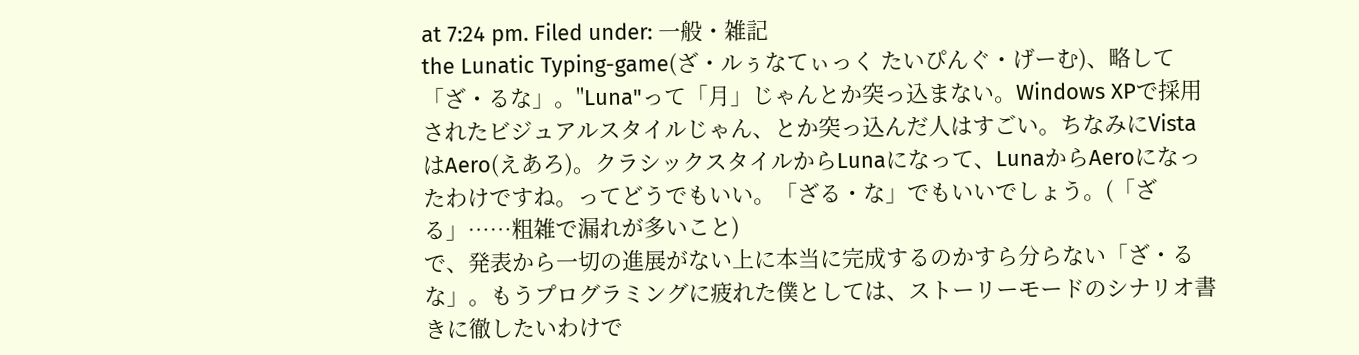at 7:24 pm. Filed under: 一般・雑記
the Lunatic Typing-game(ざ・ルぅなてぃっく たいぴんぐ・げーむ)、略して「ざ・るな」。"Luna"って「月」じゃんとか突っ込まない。Windows XPで採用されたビジュアルスタイルじゃん、とか突っ込んだ人はすごい。ちなみにVistaはAero(えあろ)。クラシックスタイルからLunaになって、LunaからAeroになったわけですね。ってどうでもいい。「ざる・な」でもいいでしょう。(「ざる」……粗雑で漏れが多いこと)
で、発表から一切の進展がない上に本当に完成するのかすら分らない「ざ・るな」。もうプログラミングに疲れた僕としては、ストーリーモードのシナリオ書きに徹したいわけで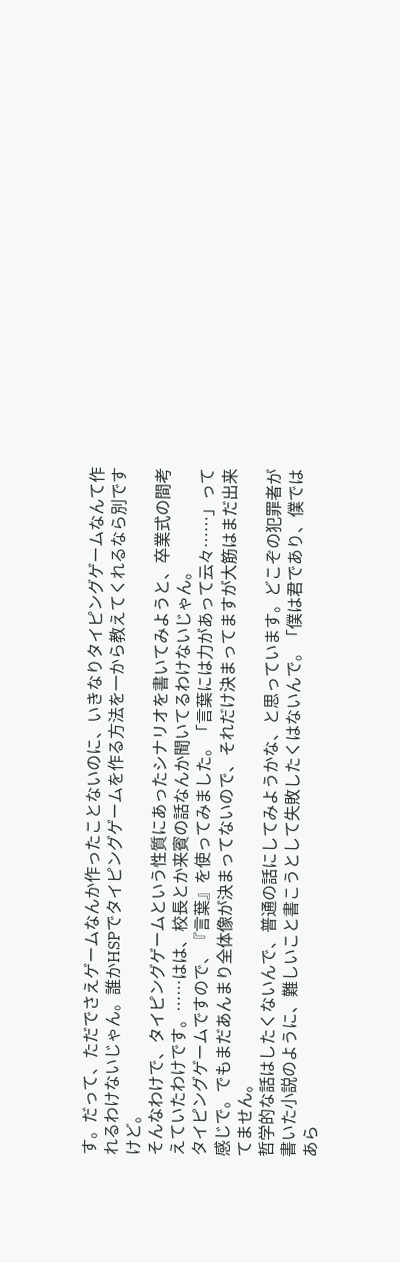す。だって、ただでさえゲームなんか作ったことないのに、いきなりタイピングゲームなんて作れるわけないじゃん。誰かHSPでタイピングゲームを作る方法を一から教えてくれるなら別ですけど。
そんなわけで、タイピングゲームという性質にあったシナリオを書いてみようと、卒業式の間考えていたわけです。……はは、校長とか来賓の話なんか聞いてるわけないじゃん。
タイピングゲームですので、『言葉』を使ってみました。「言葉には力があって云々……」って感じで。でもまだあんまり全体像が決まってないので、それだけ決まってますが大筋はまだ出来てません。
哲学的な話はしたくないんで、普通の話にしてみようかな、と思っています。どこぞの犯罪者が書いた小説のように、難しいこと書こうとして失敗したくはないんで。「僕は君であり、僕ではあら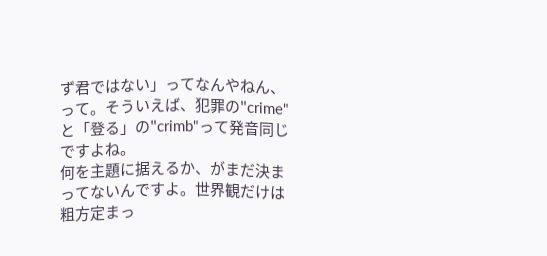ず君ではない」ってなんやねん、って。そういえば、犯罪の"crime"と「登る」の"crimb"って発音同じですよね。
何を主題に据えるか、がまだ決まってないんですよ。世界観だけは粗方定まっ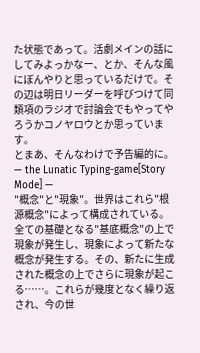た状態であって。活劇メインの話にしてみよっかなー、とか、そんな風にぼんやりと思っているだけで。その辺は明日リーダーを呼びつけて同類項のラジオで討論会でもやってやろうかコノヤロウとか思っています。
とまあ、そんなわけで予告編的に。
— the Lunatic Typing-game[Story Mode] —
"概念"と"現象"。世界はこれら"根源概念"によって構成されている。
全ての基礎となる"基底概念"の上で現象が発生し、現象によって新たな概念が発生する。その、新たに生成された概念の上でさらに現象が起こる……。これらが幾度となく繰り返され、今の世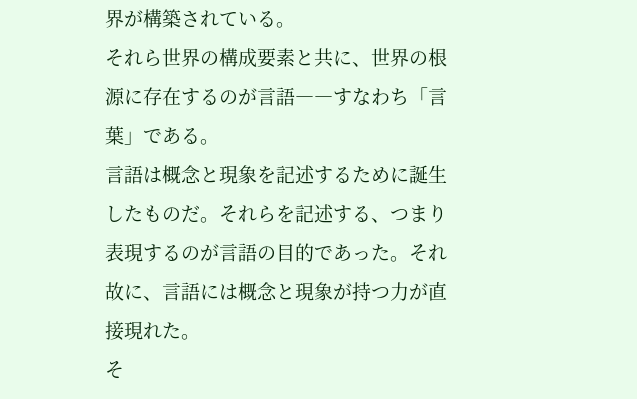界が構築されている。
それら世界の構成要素と共に、世界の根源に存在するのが言語――すなわち「言葉」である。
言語は概念と現象を記述するために誕生したものだ。それらを記述する、つまり表現するのが言語の目的であった。それ故に、言語には概念と現象が持つ力が直接現れた。
そ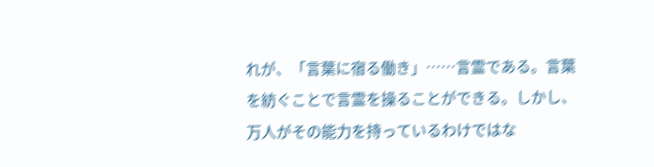れが、「言葉に宿る働き」……言霊である。言葉を紡ぐことで言霊を操ることができる。しかし、万人がその能力を持っているわけではな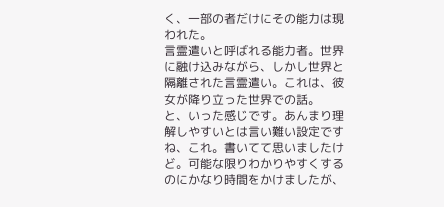く、一部の者だけにその能力は現われた。
言霊遣いと呼ばれる能力者。世界に融け込みながら、しかし世界と隔離された言霊遣い。これは、彼女が降り立った世界での話。
と、いった感じです。あんまり理解しやすいとは言い難い設定ですね、これ。書いてて思いましたけど。可能な限りわかりやすくするのにかなり時間をかけましたが、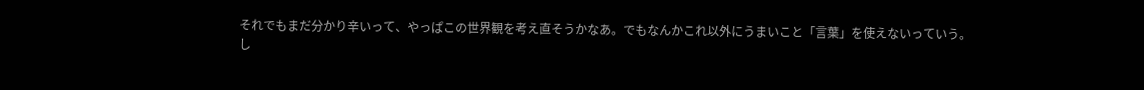それでもまだ分かり辛いって、やっぱこの世界観を考え直そうかなあ。でもなんかこれ以外にうまいこと「言葉」を使えないっていう。
し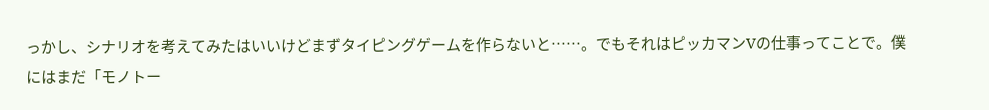っかし、シナリオを考えてみたはいいけどまずタイピングゲームを作らないと……。でもそれはピッカマンVの仕事ってことで。僕にはまだ「モノトー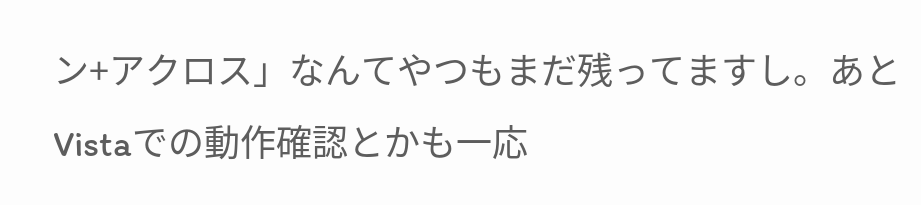ン+アクロス」なんてやつもまだ残ってますし。あとVistaでの動作確認とかも一応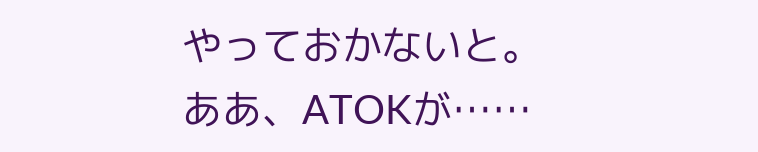やっておかないと。
ああ、ATOKが……